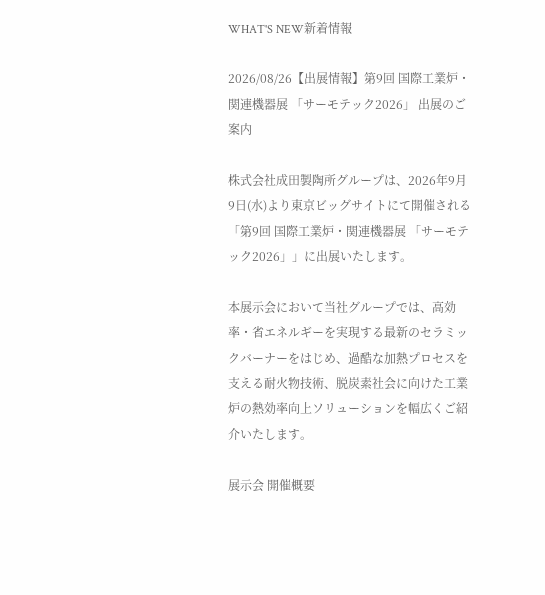WHAT'S NEW新着情報

2026/08/26【出展情報】第9回 国際工業炉・関連機器展 「サーモテック2026」 出展のご案内

株式会社成田製陶所グループは、2026年9月9日(水)より東京ビッグサイトにて開催される「第9回 国際工業炉・関連機器展 「サーモテック2026」」に出展いたします。

本展示会において当社グループでは、高効率・省エネルギーを実現する最新のセラミックバーナーをはじめ、過酷な加熱プロセスを支える耐火物技術、脱炭素社会に向けた工業炉の熱効率向上ソリューションを幅広くご紹介いたします。

展示会 開催概要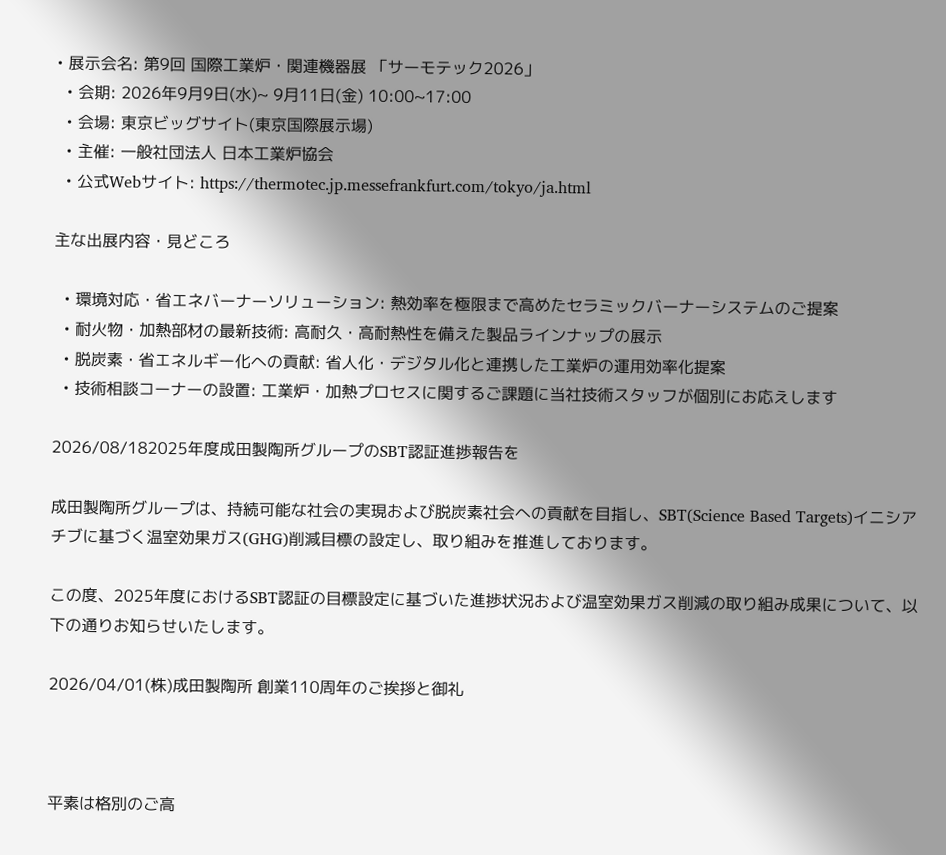• 展示会名: 第9回 国際工業炉・関連機器展 「サーモテック2026」
  • 会期: 2026年9月9日(水)~ 9月11日(金) 10:00~17:00
  • 会場: 東京ビッグサイト(東京国際展示場)
  • 主催: 一般社団法人 日本工業炉協会
  • 公式Webサイト: https://thermotec.jp.messefrankfurt.com/tokyo/ja.html

主な出展内容・見どころ

  • 環境対応・省エネバーナーソリューション: 熱効率を極限まで高めたセラミックバーナーシステムのご提案
  • 耐火物・加熱部材の最新技術: 高耐久・高耐熱性を備えた製品ラインナップの展示
  • 脱炭素・省エネルギー化への貢献: 省人化・デジタル化と連携した工業炉の運用効率化提案
  • 技術相談コーナーの設置: 工業炉・加熱プロセスに関するご課題に当社技術スタッフが個別にお応えします

2026/08/182025年度成田製陶所グループのSBT認証進捗報告を

成田製陶所グループは、持続可能な社会の実現および脱炭素社会への貢献を目指し、SBT(Science Based Targets)イニシアチブに基づく温室効果ガス(GHG)削減目標の設定し、取り組みを推進しております。

この度、2025年度におけるSBT認証の目標設定に基づいた進捗状況および温室効果ガス削減の取り組み成果について、以下の通りお知らせいたします。

2026/04/01(株)成田製陶所 創業110周年のご挨拶と御礼



平素は格別のご高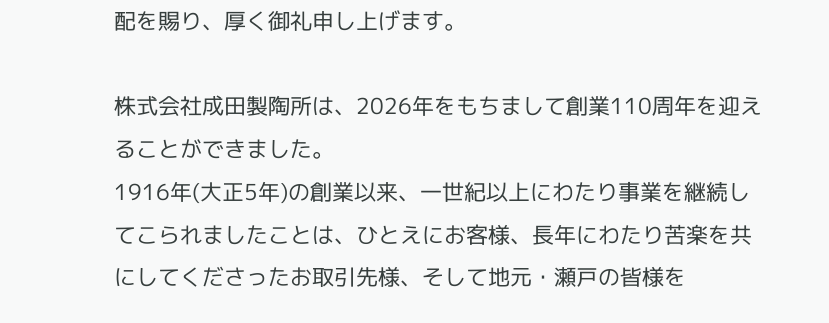配を賜り、厚く御礼申し上げます。

株式会社成田製陶所は、2026年をもちまして創業110周年を迎えることができました。
1916年(大正5年)の創業以来、一世紀以上にわたり事業を継続してこられましたことは、ひとえにお客様、長年にわたり苦楽を共にしてくださったお取引先様、そして地元・瀬戸の皆様を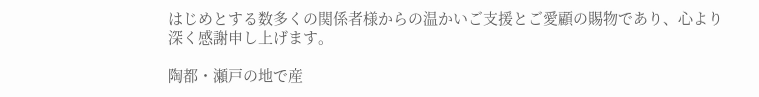はじめとする数多くの関係者様からの温かいご支援とご愛顧の賜物であり、心より深く感謝申し上げます。

陶都・瀬戸の地で産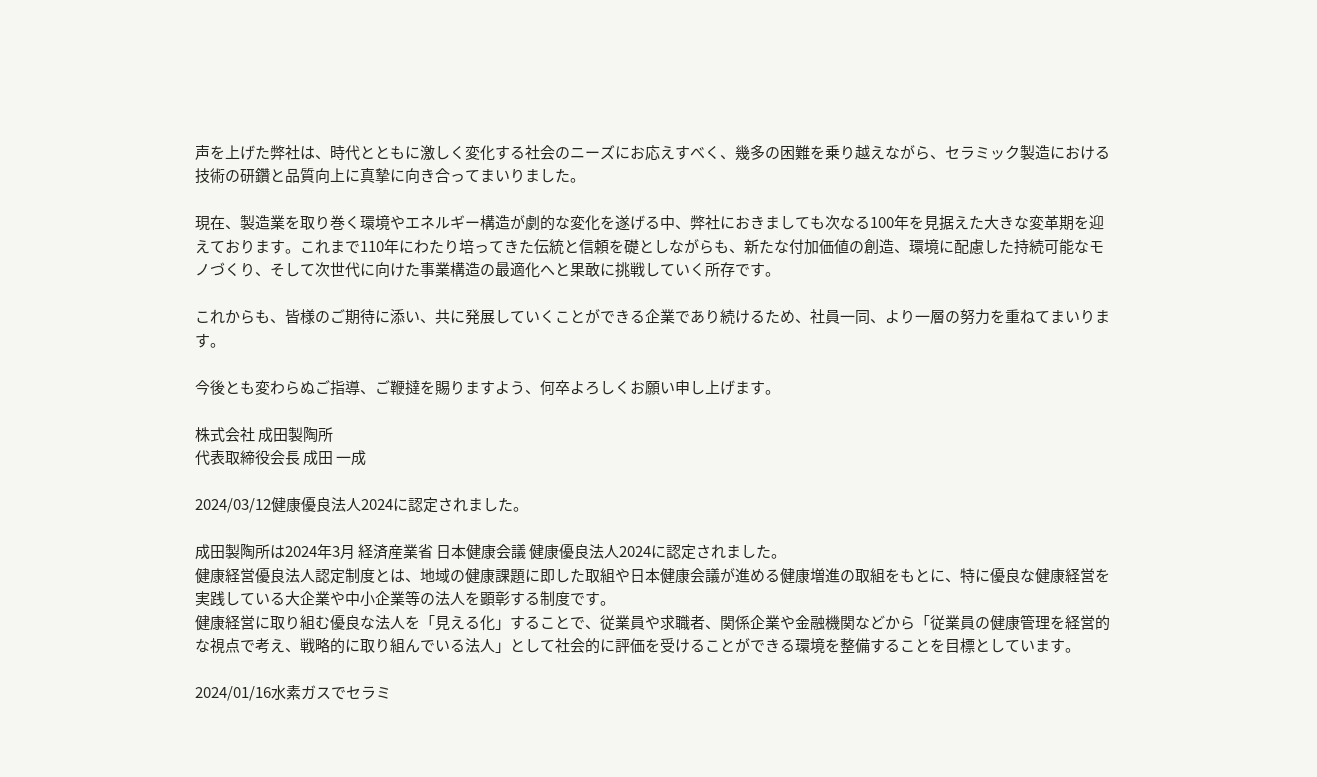声を上げた弊社は、時代とともに激しく変化する社会のニーズにお応えすべく、幾多の困難を乗り越えながら、セラミック製造における技術の研鑽と品質向上に真摯に向き合ってまいりました。

現在、製造業を取り巻く環境やエネルギー構造が劇的な変化を遂げる中、弊社におきましても次なる100年を見据えた大きな変革期を迎えております。これまで110年にわたり培ってきた伝統と信頼を礎としながらも、新たな付加価値の創造、環境に配慮した持続可能なモノづくり、そして次世代に向けた事業構造の最適化へと果敢に挑戦していく所存です。

これからも、皆様のご期待に添い、共に発展していくことができる企業であり続けるため、社員一同、より一層の努力を重ねてまいります。

今後とも変わらぬご指導、ご鞭撻を賜りますよう、何卒よろしくお願い申し上げます。

株式会社 成田製陶所
代表取締役会長 成田 一成

2024/03/12健康優良法人2024に認定されました。

成田製陶所は2024年3月 経済産業省 日本健康会議 健康優良法人2024に認定されました。
健康経営優良法人認定制度とは、地域の健康課題に即した取組や日本健康会議が進める健康増進の取組をもとに、特に優良な健康経営を実践している大企業や中小企業等の法人を顕彰する制度です。
健康経営に取り組む優良な法人を「見える化」することで、従業員や求職者、関係企業や金融機関などから「従業員の健康管理を経営的な視点で考え、戦略的に取り組んでいる法人」として社会的に評価を受けることができる環境を整備することを目標としています。

2024/01/16水素ガスでセラミ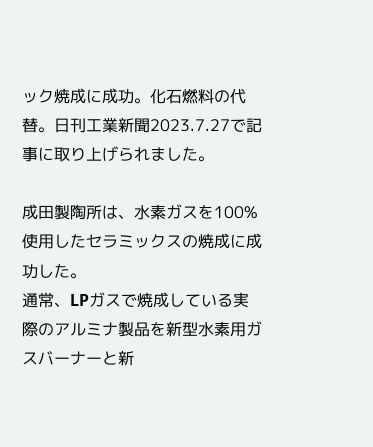ック焼成に成功。化石燃料の代替。日刊工業新聞2023.7.27で記事に取り上げられました。

成田製陶所は、水素ガスを100%使用したセラミックスの焼成に成功した。
通常、LPガスで焼成している実際のアルミナ製品を新型水素用ガスバーナーと新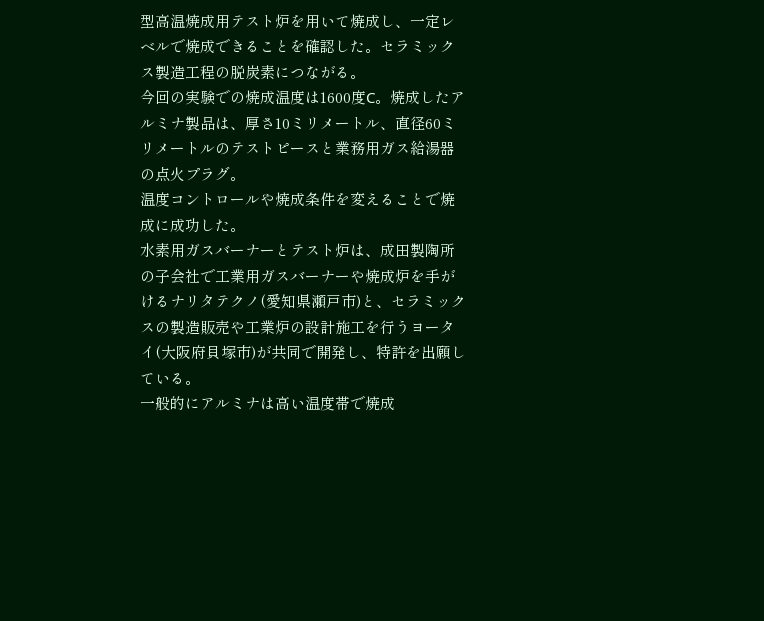型高温焼成用テスト炉を用いて焼成し、一定レベルで焼成できることを確認した。セラミックス製造工程の脱炭素につながる。
今回の実験での焼成温度は1600度C。焼成したアルミナ製品は、厚さ10ミリメートル、直径60ミリメートルのテストピースと業務用ガス給湯器の点火プラグ。
温度コントロールや焼成条件を変えることで焼成に成功した。
水素用ガスバーナーとテスト炉は、成田製陶所の子会社で工業用ガスバーナーや焼成炉を手がけるナリタテクノ(愛知県瀬戸市)と、セラミックスの製造販売や工業炉の設計施工を行うヨータイ(大阪府貝塚市)が共同で開発し、特許を出願している。
一般的にアルミナは高い温度帯で焼成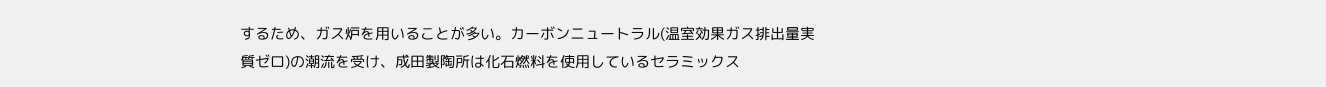するため、ガス炉を用いることが多い。カーボンニュートラル(温室効果ガス排出量実質ゼロ)の潮流を受け、成田製陶所は化石燃料を使用しているセラミックス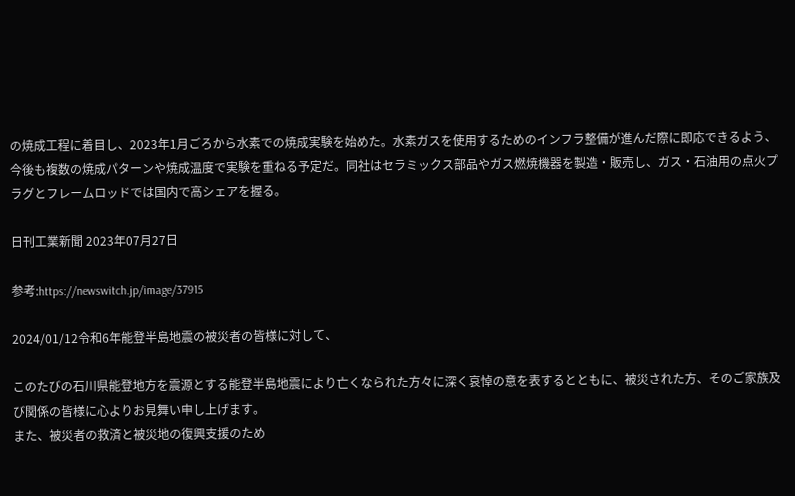の焼成工程に着目し、2023年1月ごろから水素での焼成実験を始めた。水素ガスを使用するためのインフラ整備が進んだ際に即応できるよう、今後も複数の焼成パターンや焼成温度で実験を重ねる予定だ。同社はセラミックス部品やガス燃焼機器を製造・販売し、ガス・石油用の点火プラグとフレームロッドでは国内で高シェアを握る。

日刊工業新聞 2023年07月27日

参考:https://newswitch.jp/image/37915

2024/01/12令和6年能登半島地震の被災者の皆様に対して、

このたびの石川県能登地方を震源とする能登半島地震により亡くなられた方々に深く哀悼の意を表するとともに、被災された方、そのご家族及び関係の皆様に心よりお見舞い申し上げます。
また、被災者の救済と被災地の復興支援のため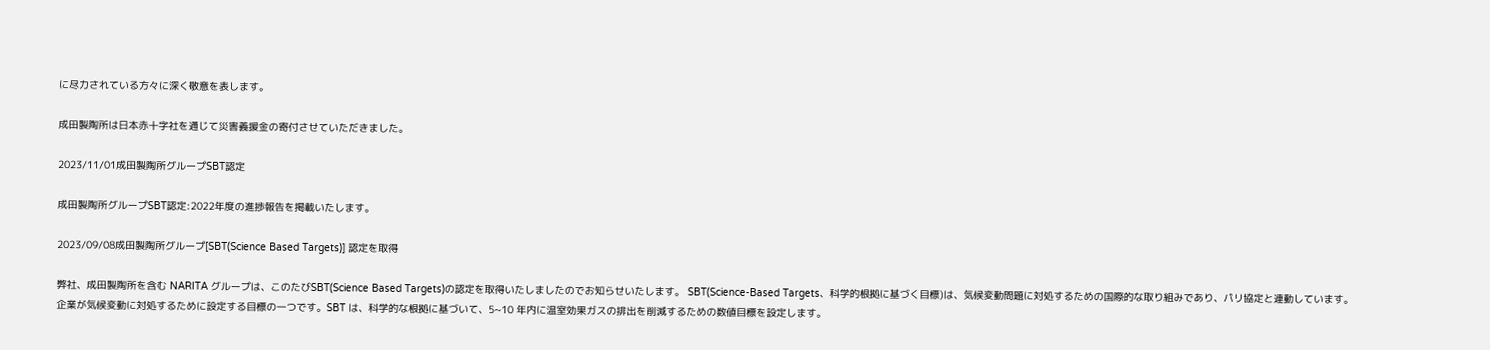に尽力されている方々に深く敬意を表します。

成田製陶所は日本赤十字社を通じて災害義援金の寄付させていただきました。

2023/11/01成田製陶所グループSBT認定

成田製陶所グループSBT認定:2022年度の進捗報告を掲載いたします。

2023/09/08成田製陶所グループ[SBT(Science Based Targets)] 認定を取得

弊社、成田製陶所を含む NARITA グループは、このたびSBT(Science Based Targets)の認定を取得いたしましたのでお知らせいたします。 SBT(Science-Based Targets、科学的根拠に基づく目標)は、気候変動問題に対処するための国際的な取り組みであり、パリ協定と連動しています。
企業が気候変動に対処するために設定する目標の一つです。SBT は、科学的な根拠に基づいて、5~10 年内に温室効果ガスの排出を削減するための数値目標を設定します。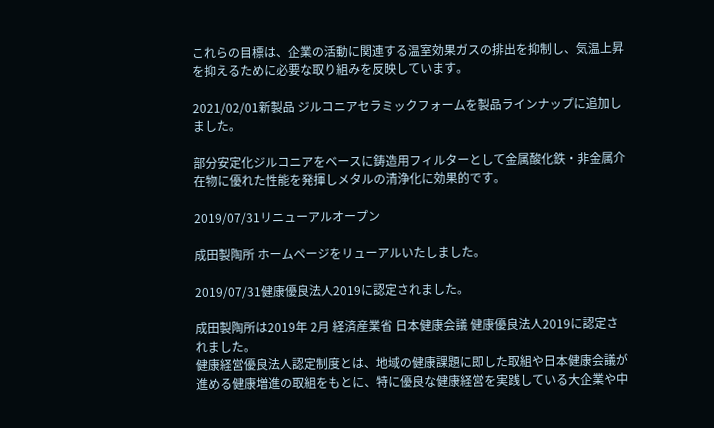これらの目標は、企業の活動に関連する温室効果ガスの排出を抑制し、気温上昇を抑えるために必要な取り組みを反映しています。

2021/02/01新製品 ジルコニアセラミックフォームを製品ラインナップに追加しました。

部分安定化ジルコニアをベースに鋳造用フィルターとして金属酸化鉄・非金属介在物に優れた性能を発揮しメタルの清浄化に効果的です。

2019/07/31リニューアルオープン

成田製陶所 ホームページをリューアルいたしました。

2019/07/31健康優良法人2019に認定されました。

成田製陶所は2019年 2月 経済産業省 日本健康会議 健康優良法人2019に認定されました。
健康経営優良法人認定制度とは、地域の健康課題に即した取組や日本健康会議が進める健康増進の取組をもとに、特に優良な健康経営を実践している大企業や中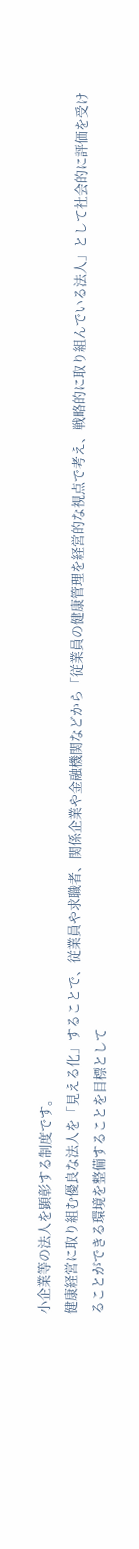小企業等の法人を顕彰する制度です。
健康経営に取り組む優良な法人を「見える化」することで、従業員や求職者、関係企業や金融機関などから「従業員の健康管理を経営的な視点で考え、戦略的に取り組んでいる法人」として社会的に評価を受けることができる環境を整備することを目標として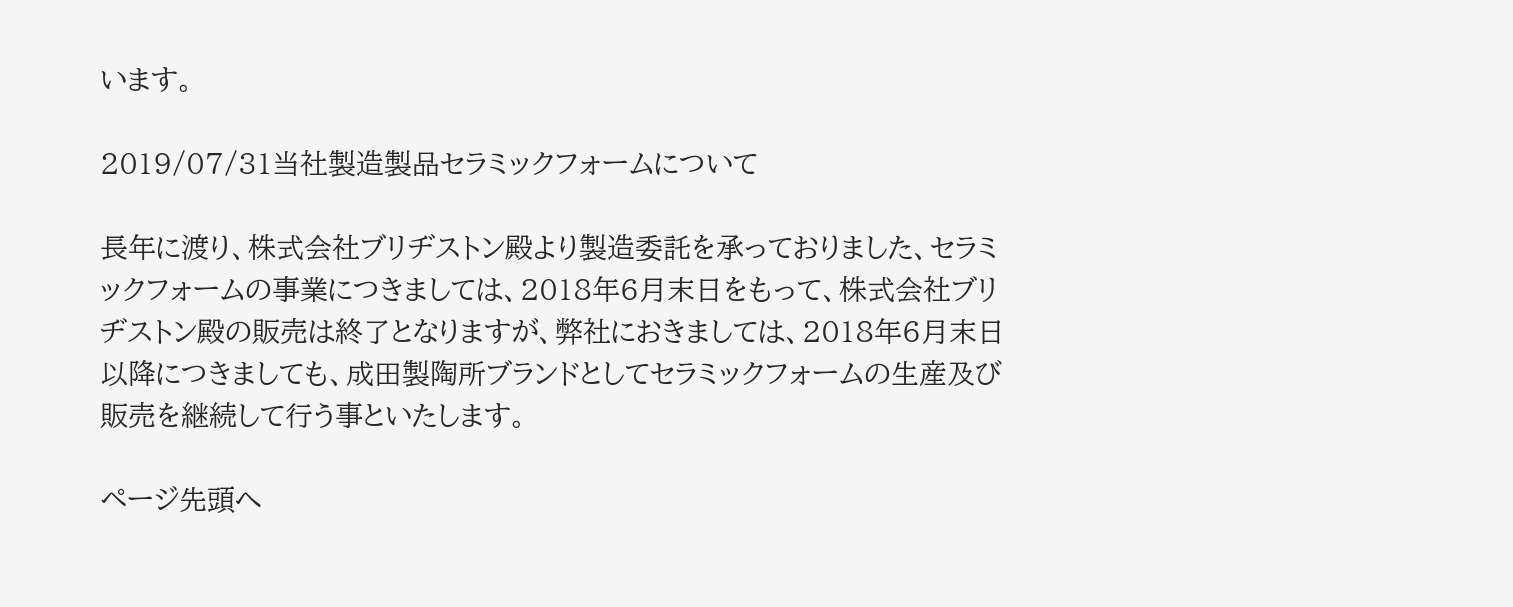います。

2019/07/31当社製造製品セラミックフォームについて

長年に渡り、株式会社ブリヂストン殿より製造委託を承っておりました、セラミックフォームの事業につきましては、2018年6月末日をもって、株式会社ブリヂストン殿の販売は終了となりますが、弊社におきましては、2018年6月末日以降につきましても、成田製陶所ブランドとしてセラミックフォームの生産及び販売を継続して行う事といたします。

ページ先頭へ